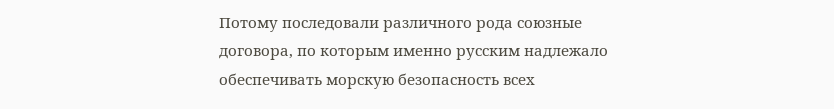Потому последовали различного рода союзные договора, по которым именно русским надлежало обеспечивать морскую безопасность всех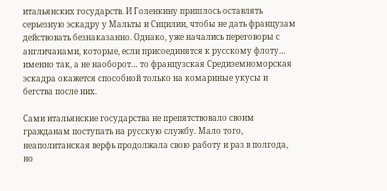итальянских государств. И Голенкину пришлось оставлять серьезную эскадру у Мальты и Сицилии, чтобы не дать французам действовать безнаказанно. Однако, уже начались переговоры с англичанами, которые, если присоединятся к русскому флоту… именно так, а не наоборот… то французская Средиземноморская эскадра окажется способной только на комариные укусы и бегства после них.

Сами итальянские государства не препятствовало своим гражданам поступать на русскую службу. Мало того, неаполитанская верфь продолжала свою работу и раз в полгода, но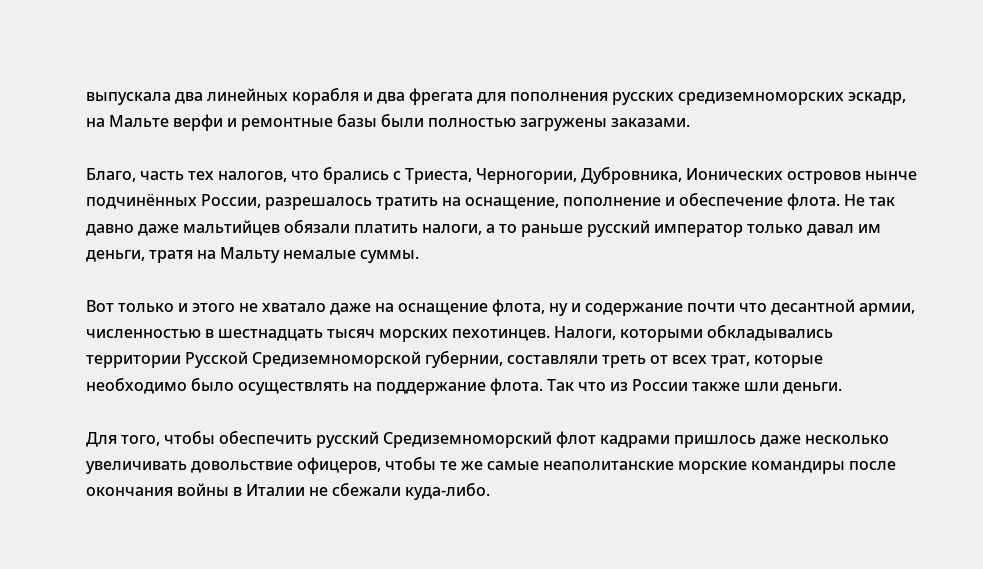выпускала два линейных корабля и два фрегата для пополнения русских средиземноморских эскадр, на Мальте верфи и ремонтные базы были полностью загружены заказами.

Благо, часть тех налогов, что брались с Триеста, Черногории, Дубровника, Ионических островов нынче подчинённых России, разрешалось тратить на оснащение, пополнение и обеспечение флота. Не так давно даже мальтийцев обязали платить налоги, а то раньше русский император только давал им деньги, тратя на Мальту немалые суммы.

Вот только и этого не хватало даже на оснащение флота, ну и содержание почти что десантной армии, численностью в шестнадцать тысяч морских пехотинцев. Налоги, которыми обкладывались территории Русской Средиземноморской губернии, составляли треть от всех трат, которые необходимо было осуществлять на поддержание флота. Так что из России также шли деньги.

Для того, чтобы обеспечить русский Средиземноморский флот кадрами пришлось даже несколько увеличивать довольствие офицеров, чтобы те же самые неаполитанские морские командиры после окончания войны в Италии не сбежали куда-либо.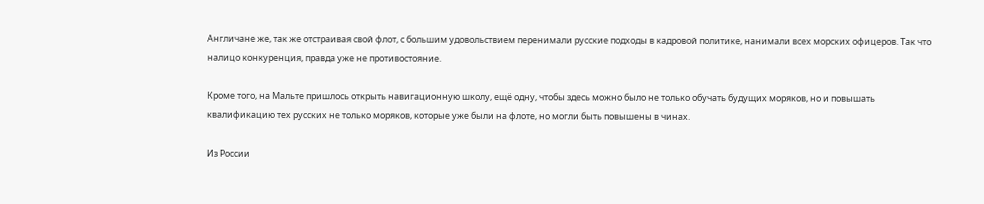Англичане же, так же отстраивая свой флот, с большим удовольствием перенимали русские подходы в кадровой политике, нанимали всех морских офицеров. Так что налицо конкуренция, правда уже не противостояние.

Кроме того, на Мальте пришлось открыть навигационную школу, ещё одну, чтобы здесь можно было не только обучать будущих моряков, но и повышать квалификацию тех русских не только моряков, которые уже были на флоте, но могли быть повышены в чинах.

Из России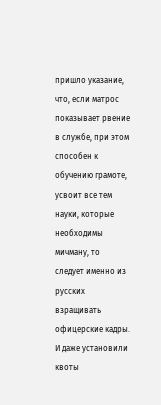пришло указание, что, если матрос показывает рвение в службе, при этом способен к обучению грамоте, усвоит все тем науки, которые необходимы мичману, то следует именно из русских взращивать офицерские кадры. И даже установили квоты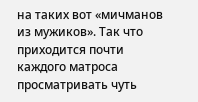на таких вот «мичманов из мужиков». Так что приходится почти каждого матроса просматривать чуть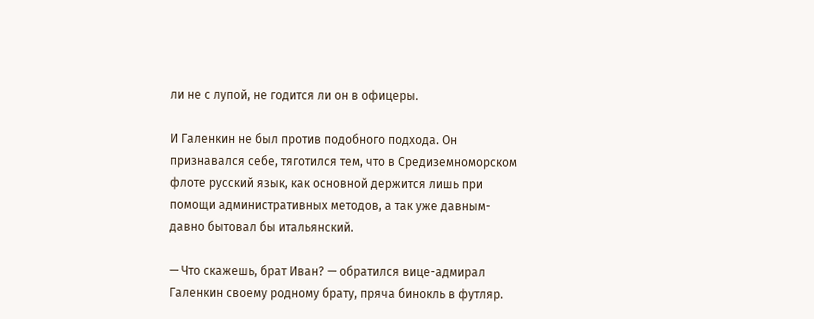ли не с лупой, не годится ли он в офицеры.

И Галенкин не был против подобного подхода. Он признавался себе, тяготился тем, что в Средиземноморском флоте русский язык, как основной держится лишь при помощи административных методов, а так уже давным-давно бытовал бы итальянский.

— Что скажешь, брат Иван? — обратился вице-адмирал Галенкин своему родному брату, пряча бинокль в футляр.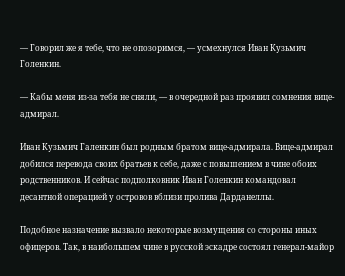— Говорил же я тебе, что не опозоримся, — усмехнулся Иван Кузьмич Голенкин.

— Кабы меня из-за тебя не сняли, — в очередной раз проявил сомнения вице-адмирал.

Иван Кузьмич Галенкин был родным братом вице-адмирала. Вице-адмирал добился перевода своих братьев к себе, даже с повышением в чине обоих родственников. И сейчас подполковник Иван Голенкин командовал десантной операцией у островов вблизи пролива Дарданеллы.

Подобное назначение вызвало некоторые возмущения со стороны иных офицеров. Так, в наибольшем чине в русской эскадре состоял генерал-майор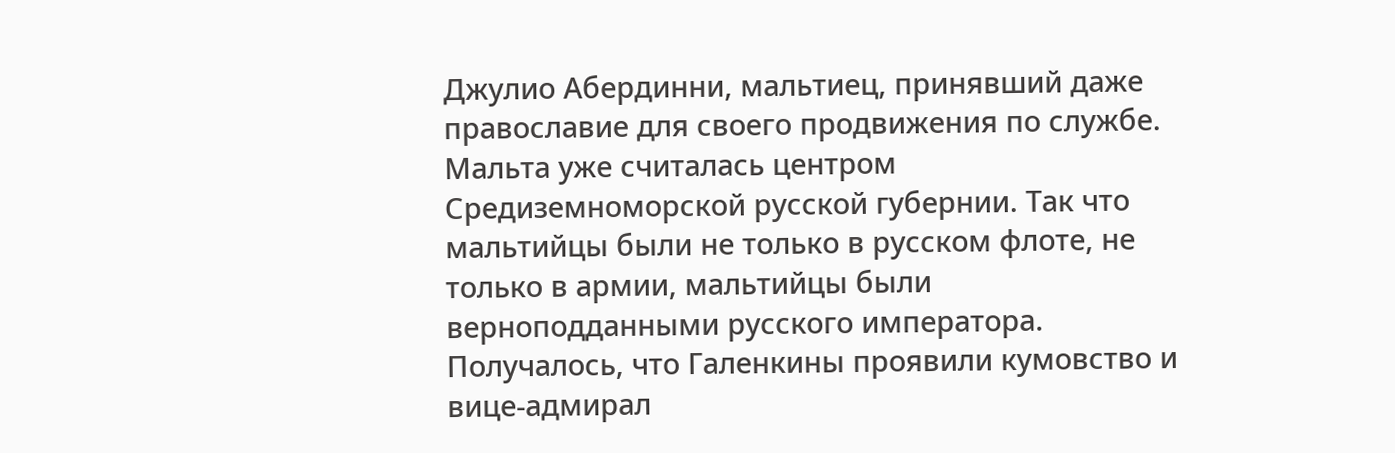Джулио Абердинни, мальтиец, принявший даже православие для своего продвижения по службе. Мальта уже считалась центром Средиземноморской русской губернии. Так что мальтийцы были не только в русском флоте, не только в армии, мальтийцы были верноподданными русского императора. Получалось, что Галенкины проявили кумовство и вице-адмирал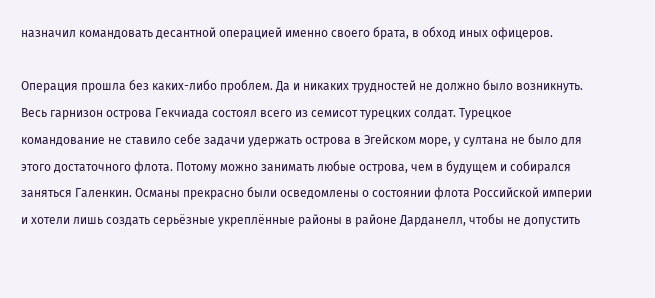назначил командовать десантной операцией именно своего брата, в обход иных офицеров.

Операция прошла без каких-либо проблем. Да и никаких трудностей не должно было возникнуть. Весь гарнизон острова Гекчиада состоял всего из семисот турецких солдат. Турецкое командование не ставило себе задачи удержать острова в Эгейском море, у султана не было для этого достаточного флота. Потому можно занимать любые острова, чем в будущем и собирался заняться Галенкин. Османы прекрасно были осведомлены о состоянии флота Российской империи и хотели лишь создать серьёзные укреплённые районы в районе Дарданелл, чтобы не допустить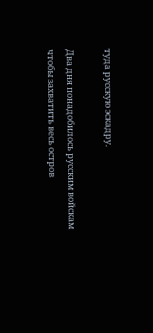туда русскую эскадру.

Два дня понадобилось русским войскам чтобы захватить весь остров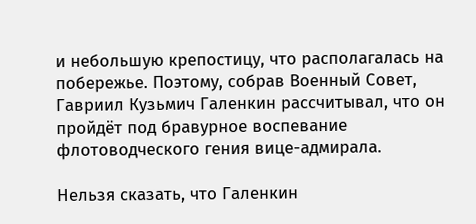и небольшую крепостицу, что располагалась на побережье. Поэтому, собрав Военный Совет, Гавриил Кузьмич Галенкин рассчитывал, что он пройдёт под бравурное воспевание флотоводческого гения вице-адмирала.

Нельзя сказать, что Галенкин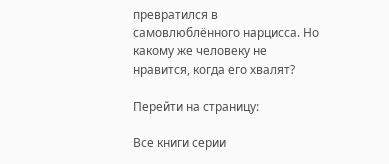превратился в самовлюблённого нарцисса. Но какому же человеку не нравится, когда его хвалят?

Перейти на страницу:

Все книги серии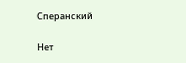Сперанский

Нет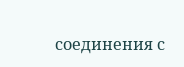соединения с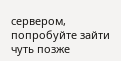сервером, попробуйте зайти чуть позже